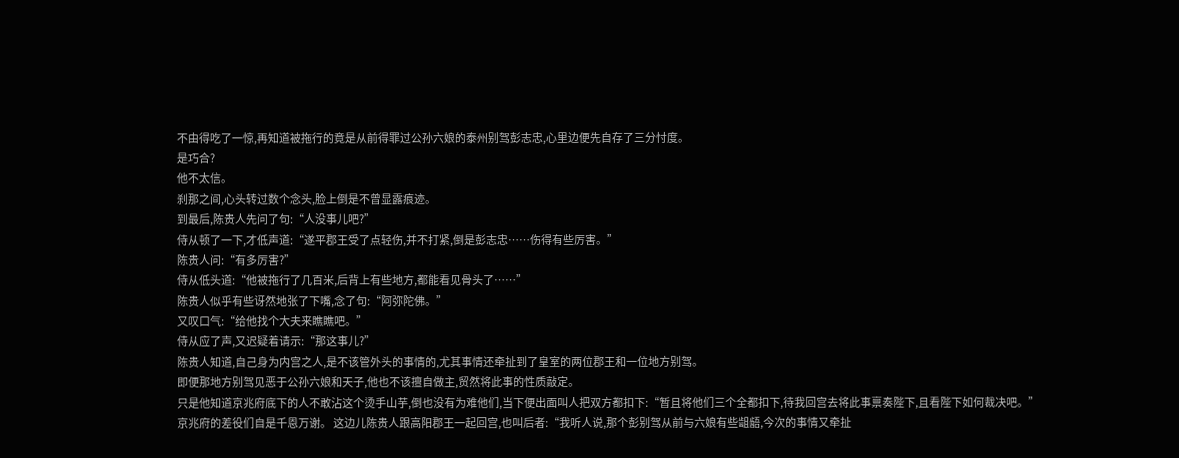不由得吃了一惊,再知道被拖行的竟是从前得罪过公孙六娘的泰州别驾彭志忠,心里边便先自存了三分忖度。
是巧合?
他不太信。
刹那之间,心头转过数个念头,脸上倒是不曾显露痕迹。
到最后,陈贵人先问了句:“人没事儿吧?”
侍从顿了一下,才低声道:“遂平郡王受了点轻伤,并不打紧,倒是彭志忠……伤得有些厉害。”
陈贵人问:“有多厉害?”
侍从低头道:“他被拖行了几百米,后背上有些地方,都能看见骨头了……”
陈贵人似乎有些讶然地张了下嘴,念了句:“阿弥陀佛。”
又叹口气:“给他找个大夫来瞧瞧吧。”
侍从应了声,又迟疑着请示:“那这事儿?”
陈贵人知道,自己身为内宫之人,是不该管外头的事情的,尤其事情还牵扯到了皇室的两位郡王和一位地方别驾。
即便那地方别驾见恶于公孙六娘和天子,他也不该擅自做主,贸然将此事的性质敲定。
只是他知道京兆府底下的人不敢沾这个烫手山芋,倒也没有为难他们,当下便出面叫人把双方都扣下:“暂且将他们三个全都扣下,待我回宫去将此事禀奏陛下,且看陛下如何裁决吧。”
京兆府的差役们自是千恩万谢。 这边儿陈贵人跟高阳郡王一起回宫,也叫后者:“我听人说,那个彭别驾从前与六娘有些龃龉,今次的事情又牵扯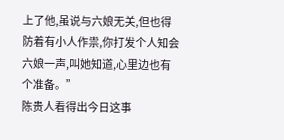上了他,虽说与六娘无关,但也得防着有小人作祟,你打发个人知会六娘一声,叫她知道,心里边也有个准备。”
陈贵人看得出今日这事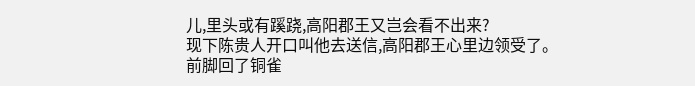儿,里头或有蹊跷,高阳郡王又岂会看不出来?
现下陈贵人开口叫他去送信,高阳郡王心里边领受了。
前脚回了铜雀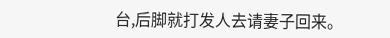台,后脚就打发人去请妻子回来。